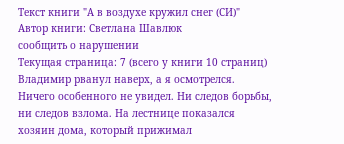Текст книги "А в воздухе кружил снег (СИ)"
Автор книги: Светлана Шавлюк
сообщить о нарушении
Текущая страница: 7 (всего у книги 10 страниц)
Владимир рванул наверх, а я осмотрелся. Ничего особенного не увидел. Ни следов борьбы, ни следов взлома. На лестнице показался хозяин дома, который прижимал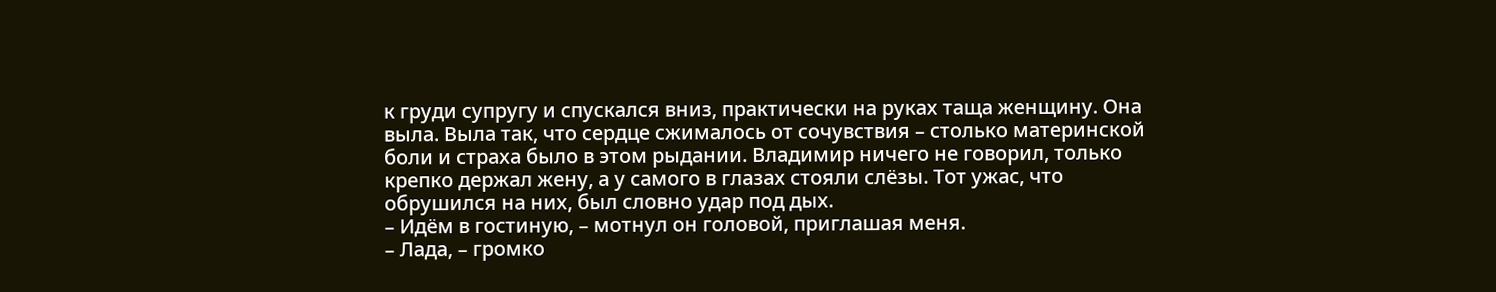к груди супругу и спускался вниз, практически на руках таща женщину. Она выла. Выла так, что сердце сжималось от сочувствия – столько материнской боли и страха было в этом рыдании. Владимир ничего не говорил, только крепко держал жену, а у самого в глазах стояли слёзы. Тот ужас, что обрушился на них, был словно удар под дых.
– Идём в гостиную, – мотнул он головой, приглашая меня.
– Лада, – громко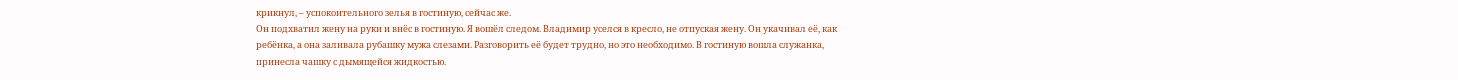крикнул, – успокоительного зелья в гостиную, сейчас же.
Он подхватил жену на руки и внёс в гостиную. Я вошёл следом. Владимир уселся в кресло, не отпуская жену. Он укачивал её, как ребёнка, а она заливала рубашку мужа слезами. Разговорить её будет трудно, но это необходимо. В гостиную вошла служанка, принесла чашку с дымящейся жидкостью.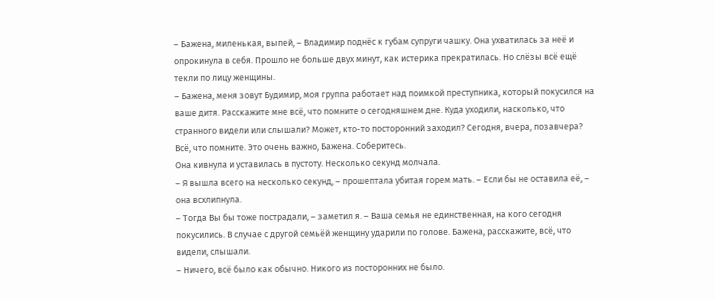– Бажена, миленькая, выпей, – Владимир поднёс к губам супруги чашку. Она ухватилась за неё и опрокинула в себя. Прошло не больше двух минут, как истерика прекратилась. Но слёзы всё ещё текли по лицу женщины.
– Бажена, меня зовут Будимир, моя группа работает над поимкой преступника, который покусился на ваше дитя. Расскажите мне всё, что помните о сегодняшнем дне. Куда уходили, насколько, что странного видели или слышали? Может, кто-то посторонний заходил? Сегодня, вчера, позавчера? Всё, что помните. Это очень важно, Бажена. Соберитесь.
Она кивнула и уставилась в пустоту. Несколько секунд молчала.
– Я вышла всего на несколько секунд, – прошептала убитая горем мать. – Если бы не оставила её, – она всхлипнула.
– Тогда Вы бы тоже пострадали, – заметил я. – Ваша семья не единственная, на кого сегодня покусились. В случае с другой семьёй женщину ударили по голове. Бажена, расскажите, всё, что видели, слышали.
– Ничего, всё было как обычно. Никого из посторонних не было.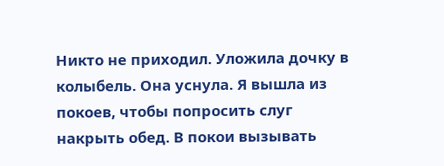Никто не приходил. Уложила дочку в колыбель. Она уснула. Я вышла из покоев, чтобы попросить слуг накрыть обед. В покои вызывать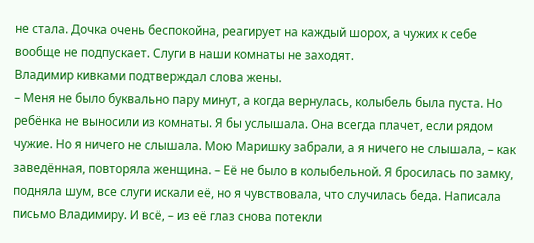не стала. Дочка очень беспокойна, реагирует на каждый шорох, а чужих к себе вообще не подпускает. Слуги в наши комнаты не заходят.
Владимир кивками подтверждал слова жены.
– Меня не было буквально пару минут, а когда вернулась, колыбель была пуста. Но ребёнка не выносили из комнаты. Я бы услышала. Она всегда плачет, если рядом чужие. Но я ничего не слышала. Мою Маришку забрали, а я ничего не слышала, – как заведённая, повторяла женщина. – Её не было в колыбельной. Я бросилась по замку, подняла шум, все слуги искали её, но я чувствовала, что случилась беда. Написала письмо Владимиру. И всё, – из её глаз снова потекли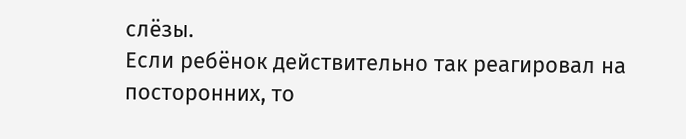слёзы.
Если ребёнок действительно так реагировал на посторонних, то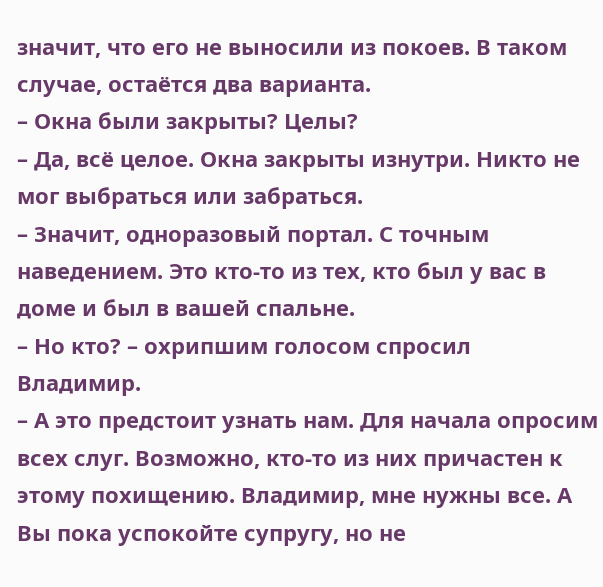значит, что его не выносили из покоев. В таком случае, остаётся два варианта.
– Окна были закрыты? Целы?
– Да, всё целое. Окна закрыты изнутри. Никто не мог выбраться или забраться.
– Значит, одноразовый портал. С точным наведением. Это кто-то из тех, кто был у вас в доме и был в вашей спальне.
– Но кто? – охрипшим голосом спросил Владимир.
– А это предстоит узнать нам. Для начала опросим всех слуг. Возможно, кто-то из них причастен к этому похищению. Владимир, мне нужны все. А Вы пока успокойте супругу, но не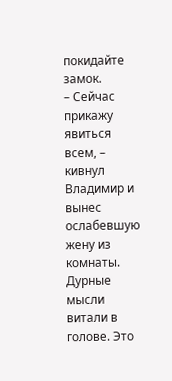покидайте замок.
– Сейчас прикажу явиться всем, – кивнул Владимир и вынес ослабевшую жену из комнаты.
Дурные мысли витали в голове. Это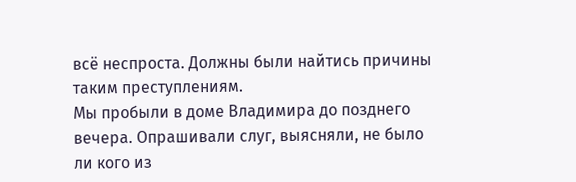всё неспроста. Должны были найтись причины таким преступлениям.
Мы пробыли в доме Владимира до позднего вечера. Опрашивали слуг, выясняли, не было ли кого из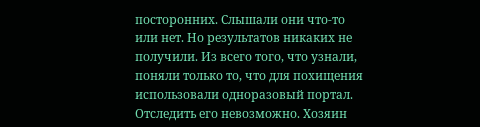посторонних. Слышали они что-то или нет. Но результатов никаких не получили. Из всего того, что узнали, поняли только то, что для похищения использовали одноразовый портал. Отследить его невозможно. Хозяин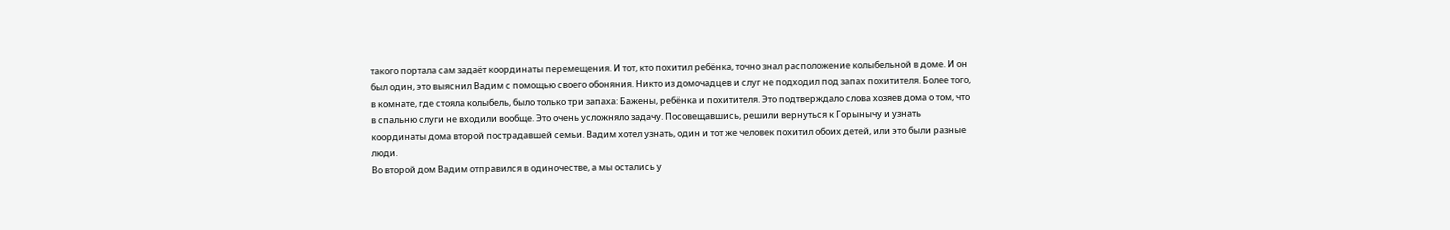такого портала сам задаёт координаты перемещения. И тот, кто похитил ребёнка, точно знал расположение колыбельной в доме. И он был один, это выяснил Вадим с помощью своего обоняния. Никто из домочадцев и слуг не подходил под запах похитителя. Более того, в комнате, где стояла колыбель, было только три запаха: Бажены, ребёнка и похитителя. Это подтверждало слова хозяев дома о том, что в спальню слуги не входили вообще. Это очень усложняло задачу. Посовещавшись, решили вернуться к Горынычу и узнать координаты дома второй пострадавшей семьи. Вадим хотел узнать, один и тот же человек похитил обоих детей, или это были разные люди.
Во второй дом Вадим отправился в одиночестве, а мы остались у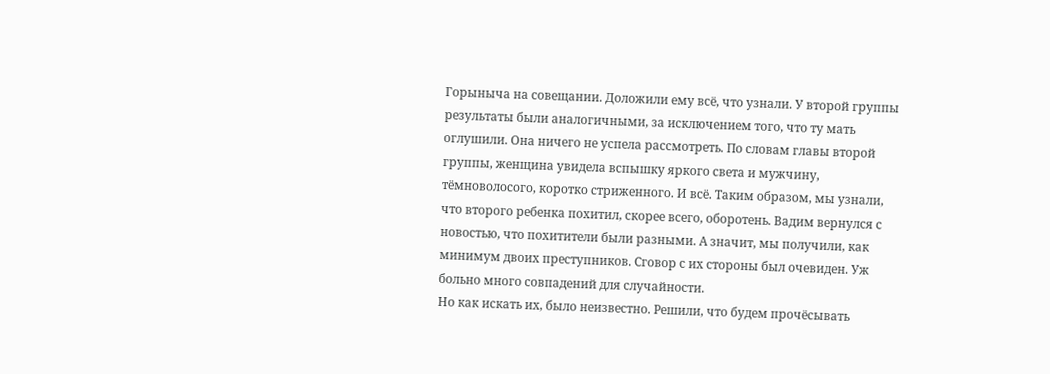Горыныча на совещании. Доложили ему всё, что узнали. У второй группы результаты были аналогичными, за исключением того, что ту мать оглушили. Она ничего не успела рассмотреть. По словам главы второй группы, женщина увидела вспышку яркого света и мужчину, тёмноволосого, коротко стриженного. И всё. Таким образом, мы узнали, что второго ребенка похитил, скорее всего, оборотень. Вадим вернулся с новостью, что похитители были разными. А значит, мы получили, как минимум двоих преступников. Сговор с их стороны был очевиден. Уж больно много совпадений для случайности.
Но как искать их, было неизвестно. Решили, что будем прочёсывать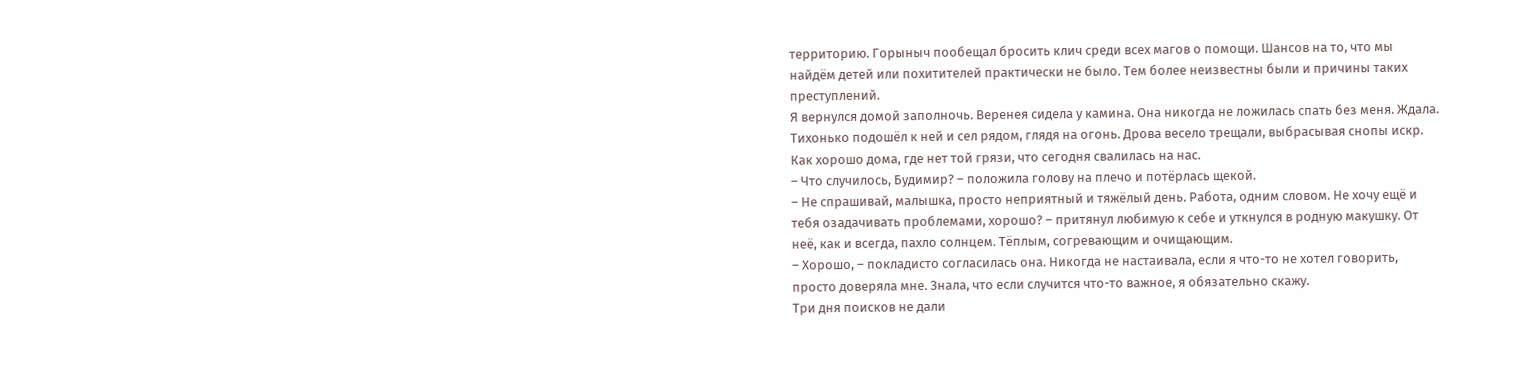территорию. Горыныч пообещал бросить клич среди всех магов о помощи. Шансов на то, что мы найдём детей или похитителей практически не было. Тем более неизвестны были и причины таких преступлений.
Я вернулся домой заполночь. Веренея сидела у камина. Она никогда не ложилась спать без меня. Ждала. Тихонько подошёл к ней и сел рядом, глядя на огонь. Дрова весело трещали, выбрасывая снопы искр. Как хорошо дома, где нет той грязи, что сегодня свалилась на нас.
– Что случилось, Будимир? – положила голову на плечо и потёрлась щекой.
– Не спрашивай, малышка, просто неприятный и тяжёлый день. Работа, одним словом. Не хочу ещё и тебя озадачивать проблемами, хорошо? – притянул любимую к себе и уткнулся в родную макушку. От неё, как и всегда, пахло солнцем. Тёплым, согревающим и очищающим.
– Хорошо, – покладисто согласилась она. Никогда не настаивала, если я что-то не хотел говорить, просто доверяла мне. Знала, что если случится что-то важное, я обязательно скажу.
Три дня поисков не дали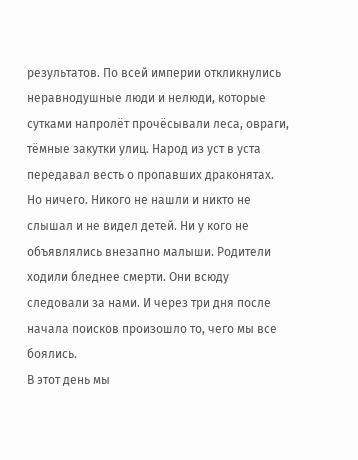результатов. По всей империи откликнулись неравнодушные люди и нелюди, которые сутками напролёт прочёсывали леса, овраги, тёмные закутки улиц. Народ из уст в уста передавал весть о пропавших драконятах. Но ничего. Никого не нашли и никто не слышал и не видел детей. Ни у кого не объявлялись внезапно малыши. Родители ходили бледнее смерти. Они всюду следовали за нами. И через три дня после начала поисков произошло то, чего мы все боялись.
В этот день мы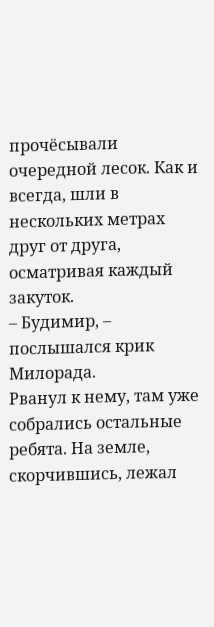прочёсывали очередной лесок. Как и всегда, шли в нескольких метрах друг от друга, осматривая каждый закуток.
– Будимир, – послышался крик Милорада.
Рванул к нему, там уже собрались остальные ребята. На земле, скорчившись, лежал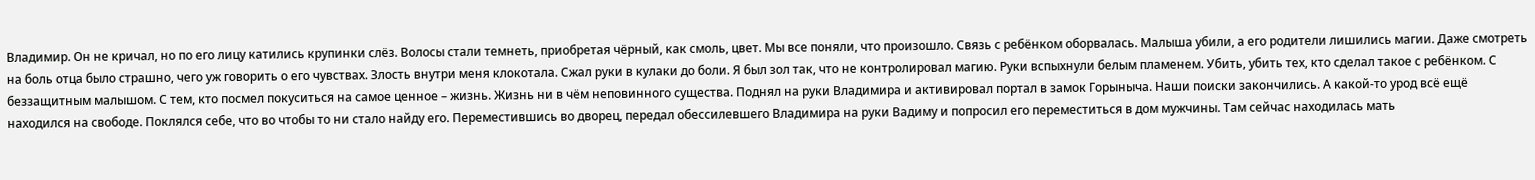Владимир. Он не кричал, но по его лицу катились крупинки слёз. Волосы стали темнеть, приобретая чёрный, как смоль, цвет. Мы все поняли, что произошло. Связь с ребёнком оборвалась. Малыша убили, а его родители лишились магии. Даже смотреть на боль отца было страшно, чего уж говорить о его чувствах. Злость внутри меня клокотала. Сжал руки в кулаки до боли. Я был зол так, что не контролировал магию. Руки вспыхнули белым пламенем. Убить, убить тех, кто сделал такое с ребёнком. С беззащитным малышом. С тем, кто посмел покуситься на самое ценное – жизнь. Жизнь ни в чём неповинного существа. Поднял на руки Владимира и активировал портал в замок Горыныча. Наши поиски закончились. А какой-то урод всё ещё находился на свободе. Поклялся себе, что во чтобы то ни стало найду его. Переместившись во дворец, передал обессилевшего Владимира на руки Вадиму и попросил его переместиться в дом мужчины. Там сейчас находилась мать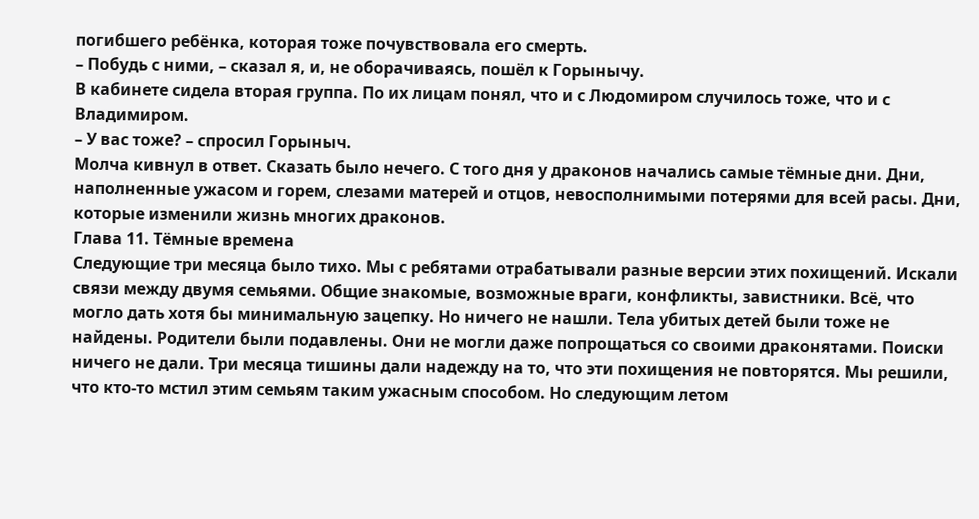погибшего ребёнка, которая тоже почувствовала его смерть.
– Побудь с ними, – сказал я, и, не оборачиваясь, пошёл к Горынычу.
В кабинете сидела вторая группа. По их лицам понял, что и с Людомиром случилось тоже, что и с Владимиром.
– У вас тоже? – спросил Горыныч.
Молча кивнул в ответ. Сказать было нечего. С того дня у драконов начались самые тёмные дни. Дни, наполненные ужасом и горем, слезами матерей и отцов, невосполнимыми потерями для всей расы. Дни, которые изменили жизнь многих драконов.
Глава 11. Тёмные времена
Следующие три месяца было тихо. Мы с ребятами отрабатывали разные версии этих похищений. Искали связи между двумя семьями. Общие знакомые, возможные враги, конфликты, завистники. Всё, что могло дать хотя бы минимальную зацепку. Но ничего не нашли. Тела убитых детей были тоже не найдены. Родители были подавлены. Они не могли даже попрощаться со своими драконятами. Поиски ничего не дали. Три месяца тишины дали надежду на то, что эти похищения не повторятся. Мы решили, что кто-то мстил этим семьям таким ужасным способом. Но следующим летом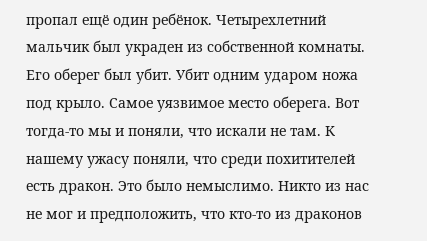пропал ещё один ребёнок. Четырехлетний мальчик был украден из собственной комнаты. Его оберег был убит. Убит одним ударом ножа под крыло. Самое уязвимое место оберега. Вот тогда-то мы и поняли, что искали не там. К нашему ужасу поняли, что среди похитителей есть дракон. Это было немыслимо. Никто из нас не мог и предположить, что кто-то из драконов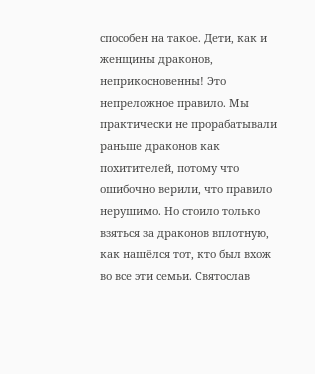способен на такое. Дети, как и женщины драконов, неприкосновенны! Это непреложное правило. Мы практически не прорабатывали раньше драконов как похитителей, потому что ошибочно верили, что правило нерушимо. Но стоило только взяться за драконов вплотную, как нашёлся тот, кто был вхож во все эти семьи. Святослав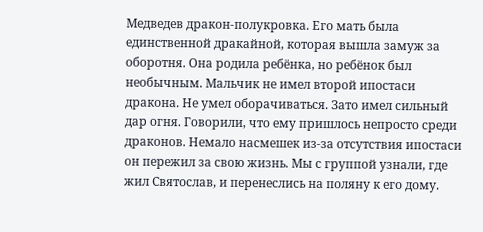Медведев дракон-полукровка. Его мать была единственной дракайной, которая вышла замуж за оборотня. Она родила ребёнка, но ребёнок был необычным. Мальчик не имел второй ипостаси дракона. Не умел оборачиваться. Зато имел сильный дар огня. Говорили, что ему пришлось непросто среди драконов. Немало насмешек из-за отсутствия ипостаси он пережил за свою жизнь. Мы с группой узнали, где жил Святослав, и перенеслись на поляну к его дому.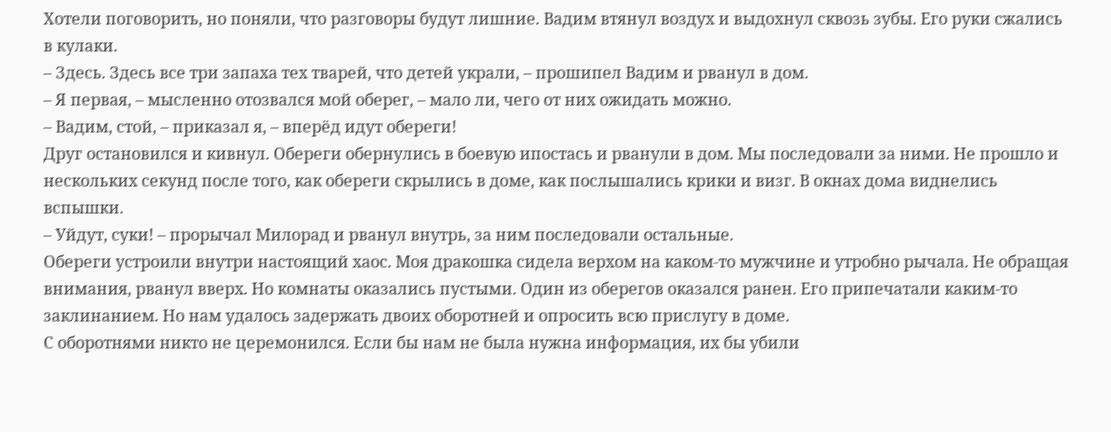Хотели поговорить, но поняли, что разговоры будут лишние. Вадим втянул воздух и выдохнул сквозь зубы. Его руки сжались в кулаки.
– Здесь. Здесь все три запаха тех тварей, что детей украли, – прошипел Вадим и рванул в дом.
– Я первая, – мысленно отозвался мой оберег, – мало ли, чего от них ожидать можно.
– Вадим, стой, – приказал я, – вперёд идут обереги!
Друг остановился и кивнул. Обереги обернулись в боевую ипостась и рванули в дом. Мы последовали за ними. Не прошло и нескольких секунд после того, как обереги скрылись в доме, как послышались крики и визг. В окнах дома виднелись вспышки.
– Уйдут, суки! – прорычал Милорад и рванул внутрь, за ним последовали остальные.
Обереги устроили внутри настоящий хаос. Моя дракошка сидела верхом на каком-то мужчине и утробно рычала. Не обращая внимания, рванул вверх. Но комнаты оказались пустыми. Один из оберегов оказался ранен. Его припечатали каким-то заклинанием. Но нам удалось задержать двоих оборотней и опросить всю прислугу в доме.
С оборотнями никто не церемонился. Если бы нам не была нужна информация, их бы убили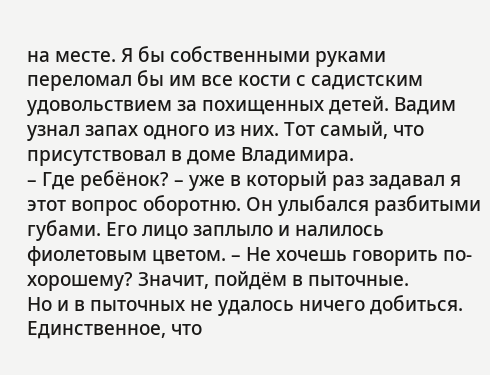на месте. Я бы собственными руками переломал бы им все кости с садистским удовольствием за похищенных детей. Вадим узнал запах одного из них. Тот самый, что присутствовал в доме Владимира.
– Где ребёнок? – уже в который раз задавал я этот вопрос оборотню. Он улыбался разбитыми губами. Его лицо заплыло и налилось фиолетовым цветом. – Не хочешь говорить по-хорошему? Значит, пойдём в пыточные.
Но и в пыточных не удалось ничего добиться. Единственное, что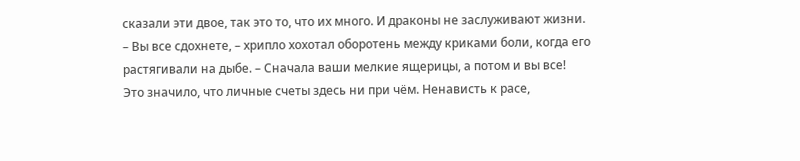сказали эти двое, так это то, что их много. И драконы не заслуживают жизни.
– Вы все сдохнете, – хрипло хохотал оборотень между криками боли, когда его растягивали на дыбе. – Сначала ваши мелкие ящерицы, а потом и вы все!
Это значило, что личные счеты здесь ни при чём. Ненависть к расе,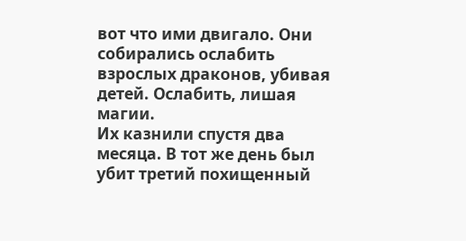вот что ими двигало. Они собирались ослабить взрослых драконов, убивая детей. Ослабить, лишая магии.
Их казнили спустя два месяца. В тот же день был убит третий похищенный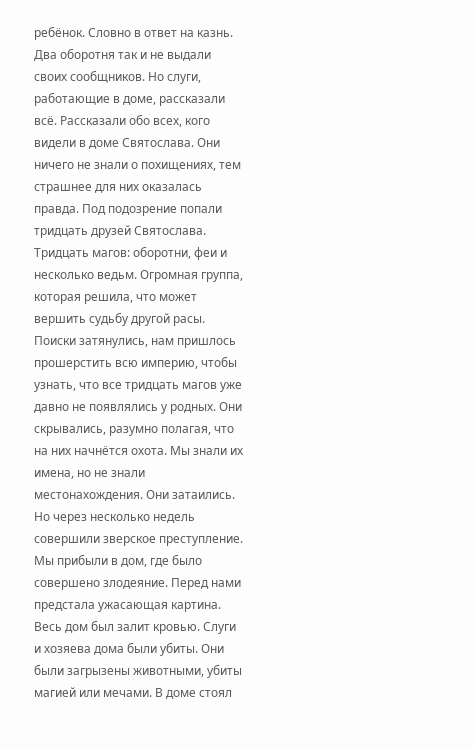ребёнок. Словно в ответ на казнь. Два оборотня так и не выдали своих сообщников. Но слуги, работающие в доме, рассказали всё. Рассказали обо всех, кого видели в доме Святослава. Они ничего не знали о похищениях, тем страшнее для них оказалась правда. Под подозрение попали тридцать друзей Святослава. Тридцать магов: оборотни, феи и несколько ведьм. Огромная группа, которая решила, что может вершить судьбу другой расы. Поиски затянулись, нам пришлось прошерстить всю империю, чтобы узнать, что все тридцать магов уже давно не появлялись у родных. Они скрывались, разумно полагая, что на них начнётся охота. Мы знали их имена, но не знали местонахождения. Они затаились. Но через несколько недель совершили зверское преступление.
Мы прибыли в дом, где было совершено злодеяние. Перед нами предстала ужасающая картина. Весь дом был залит кровью. Слуги и хозяева дома были убиты. Они были загрызены животными, убиты магией или мечами. В доме стоял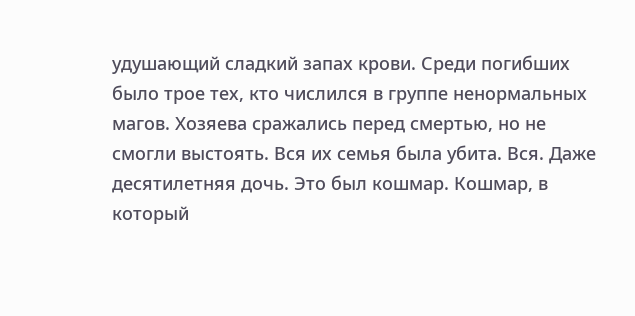удушающий сладкий запах крови. Среди погибших было трое тех, кто числился в группе ненормальных магов. Хозяева сражались перед смертью, но не смогли выстоять. Вся их семья была убита. Вся. Даже десятилетняя дочь. Это был кошмар. Кошмар, в который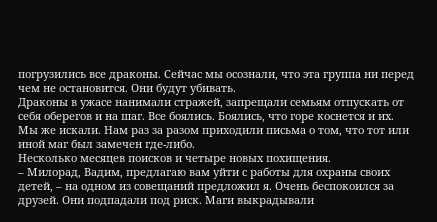погрузились все драконы. Сейчас мы осознали, что эта группа ни перед чем не остановится. Они будут убивать.
Драконы в ужасе нанимали стражей, запрещали семьям отпускать от себя оберегов и на шаг. Все боялись. Боялись, что горе коснется и их. Мы же искали. Нам раз за разом приходили письма о том, что тот или иной маг был замечен где-либо.
Несколько месяцев поисков и четыре новых похищения.
– Милорад, Вадим, предлагаю вам уйти с работы для охраны своих детей, – на одном из совещаний предложил я. Очень беспокоился за друзей. Они подпадали под риск. Маги выкрадывали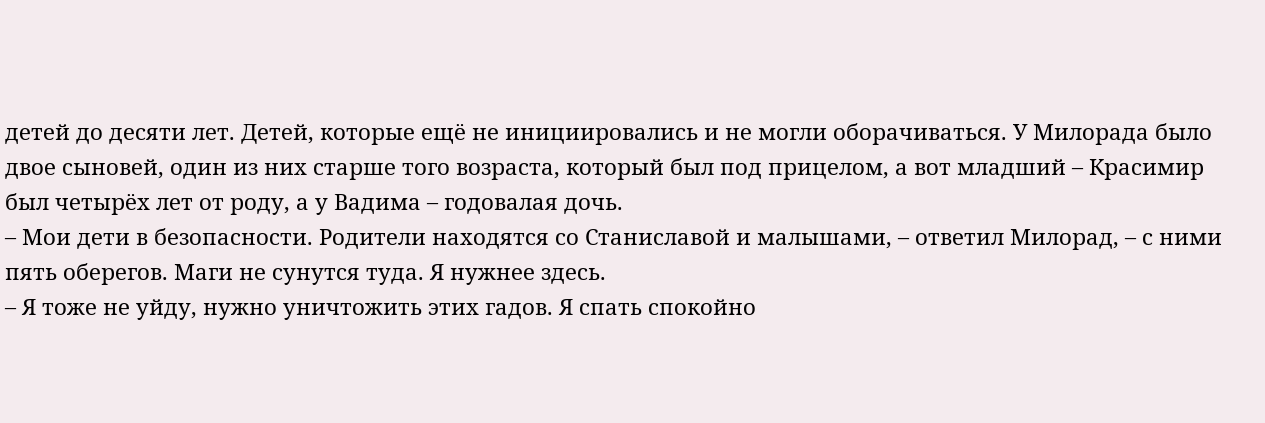детей до десяти лет. Детей, которые ещё не инициировались и не могли оборачиваться. У Милорада было двое сыновей, один из них старше того возраста, который был под прицелом, а вот младший – Красимир был четырёх лет от роду, а у Вадима – годовалая дочь.
– Мои дети в безопасности. Родители находятся со Станиславой и малышами, – ответил Милорад, – с ними пять оберегов. Маги не сунутся туда. Я нужнее здесь.
– Я тоже не уйду, нужно уничтожить этих гадов. Я спать спокойно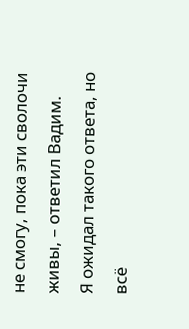не смогу, пока эти сволочи живы, – ответил Вадим.
Я ожидал такого ответа, но всё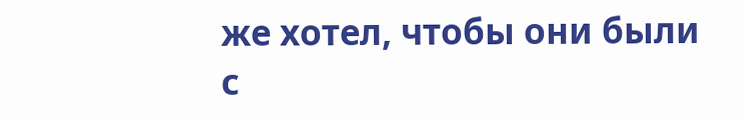же хотел, чтобы они были с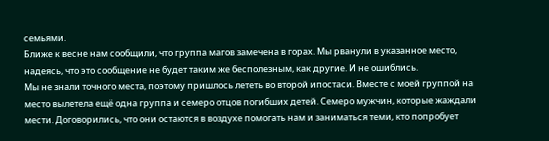семьями.
Ближе к весне нам сообщили, что группа магов замечена в горах. Мы рванули в указанное место, надеясь, что это сообщение не будет таким же бесполезным, как другие. И не ошиблись.
Мы не знали точного места, поэтому пришлось лететь во второй ипостаси. Вместе с моей группой на место вылетела ещё одна группа и семеро отцов погибших детей. Семеро мужчин, которые жаждали мести. Договорились, что они остаются в воздухе помогать нам и заниматься теми, кто попробует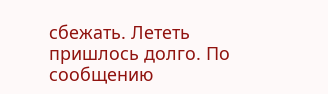сбежать. Лететь пришлось долго. По сообщению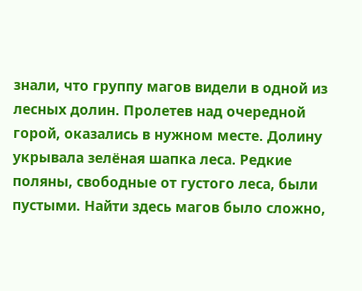знали, что группу магов видели в одной из лесных долин. Пролетев над очередной горой, оказались в нужном месте. Долину укрывала зелёная шапка леса. Редкие поляны, свободные от густого леса, были пустыми. Найти здесь магов было сложно,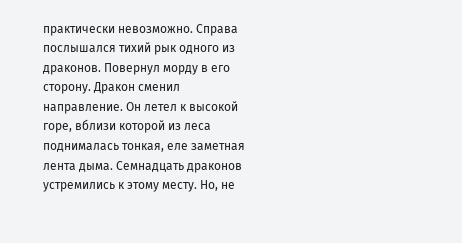практически невозможно. Справа послышался тихий рык одного из драконов. Повернул морду в его сторону. Дракон сменил направление. Он летел к высокой горе, вблизи которой из леса поднималась тонкая, еле заметная лента дыма. Семнадцать драконов устремились к этому месту. Но, не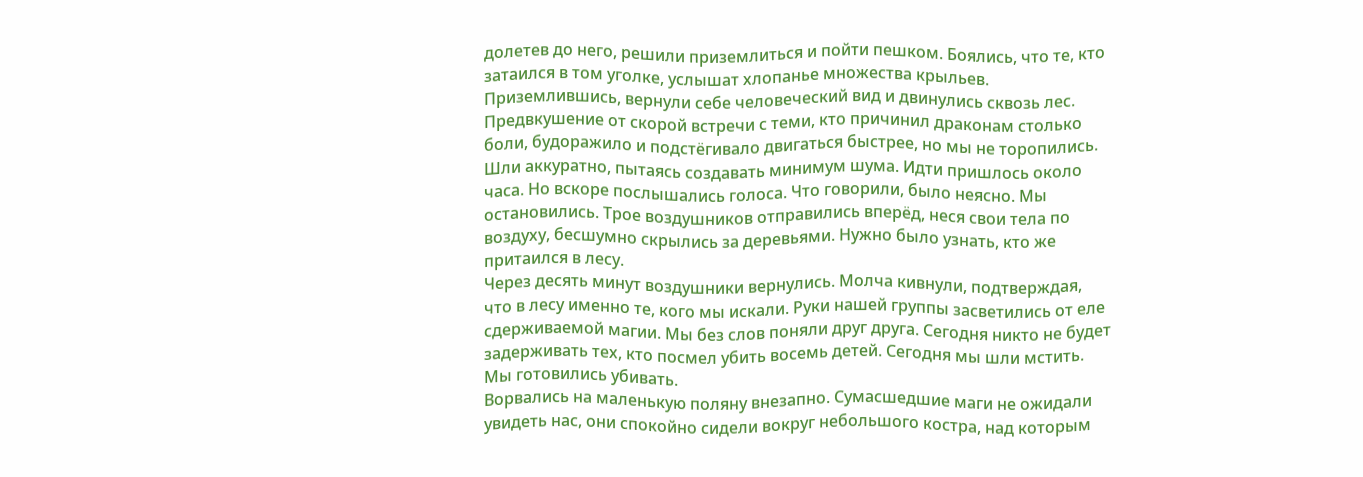долетев до него, решили приземлиться и пойти пешком. Боялись, что те, кто затаился в том уголке, услышат хлопанье множества крыльев. Приземлившись, вернули себе человеческий вид и двинулись сквозь лес. Предвкушение от скорой встречи с теми, кто причинил драконам столько боли, будоражило и подстёгивало двигаться быстрее, но мы не торопились. Шли аккуратно, пытаясь создавать минимум шума. Идти пришлось около часа. Но вскоре послышались голоса. Что говорили, было неясно. Мы остановились. Трое воздушников отправились вперёд, неся свои тела по воздуху, бесшумно скрылись за деревьями. Нужно было узнать, кто же притаился в лесу.
Через десять минут воздушники вернулись. Молча кивнули, подтверждая, что в лесу именно те, кого мы искали. Руки нашей группы засветились от еле сдерживаемой магии. Мы без слов поняли друг друга. Сегодня никто не будет задерживать тех, кто посмел убить восемь детей. Сегодня мы шли мстить. Мы готовились убивать.
Ворвались на маленькую поляну внезапно. Сумасшедшие маги не ожидали увидеть нас, они спокойно сидели вокруг небольшого костра, над которым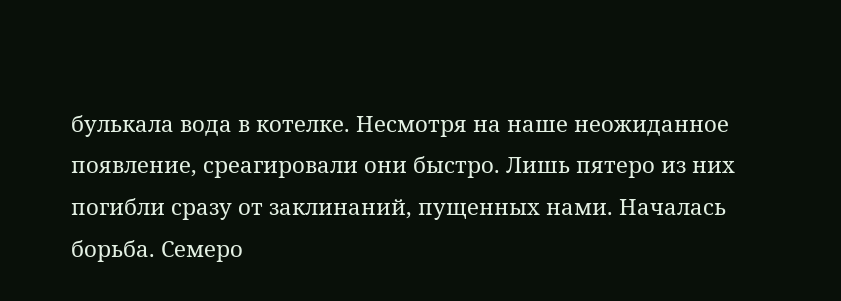булькала вода в котелке. Несмотря на наше неожиданное появление, среагировали они быстро. Лишь пятеро из них погибли сразу от заклинаний, пущенных нами. Началась борьба. Семеро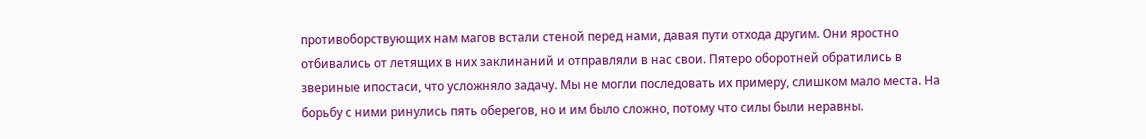противоборствующих нам магов встали стеной перед нами, давая пути отхода другим. Они яростно отбивались от летящих в них заклинаний и отправляли в нас свои. Пятеро оборотней обратились в звериные ипостаси, что усложняло задачу. Мы не могли последовать их примеру, слишком мало места. На борьбу с ними ринулись пять оберегов, но и им было сложно, потому что силы были неравны.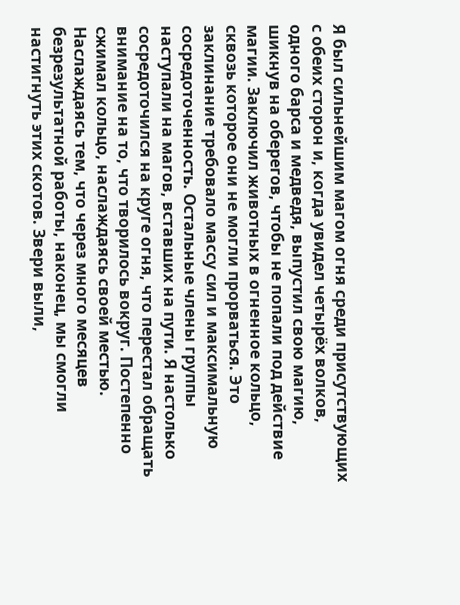Я был сильнейшим магом огня среди присутствующих с обеих сторон и, когда увидел четырёх волков, одного барса и медведя, выпустил свою магию, шикнув на оберегов, чтобы не попали под действие магии. Заключил животных в огненное кольцо, сквозь которое они не могли прорваться. Это заклинание требовало массу сил и максимальную сосредоточенность. Остальные члены группы наступали на магов, вставших на пути. Я настолько сосредоточился на круге огня, что перестал обращать внимание на то, что творилось вокруг. Постепенно сжимал кольцо, наслаждаясь своей местью. Наслаждаясь тем, что через много месяцев безрезультатной работы, наконец, мы смогли настигнуть этих скотов. Звери выли,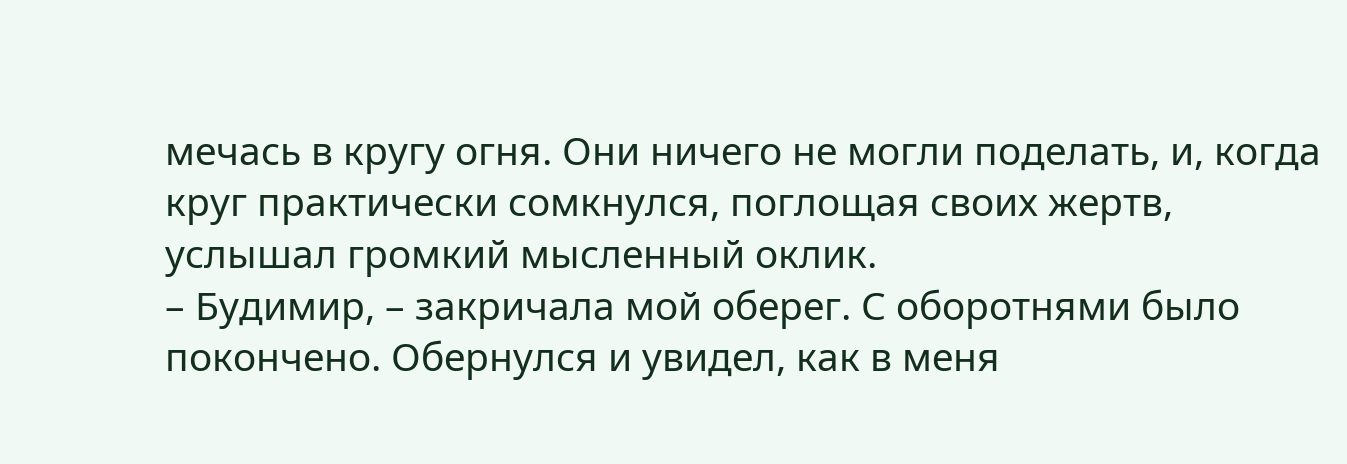мечась в кругу огня. Они ничего не могли поделать, и, когда круг практически сомкнулся, поглощая своих жертв, услышал громкий мысленный оклик.
– Будимир, – закричала мой оберег. С оборотнями было покончено. Обернулся и увидел, как в меня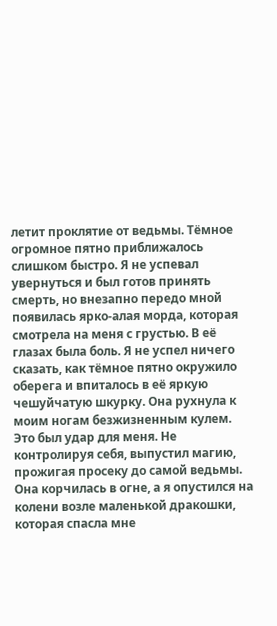летит проклятие от ведьмы. Тёмное огромное пятно приближалось слишком быстро. Я не успевал увернуться и был готов принять смерть, но внезапно передо мной появилась ярко-алая морда, которая смотрела на меня с грустью. В её глазах была боль. Я не успел ничего сказать, как тёмное пятно окружило оберега и впиталось в её яркую чешуйчатую шкурку. Она рухнула к моим ногам безжизненным кулем. Это был удар для меня. Не контролируя себя, выпустил магию, прожигая просеку до самой ведьмы. Она корчилась в огне, а я опустился на колени возле маленькой дракошки, которая спасла мне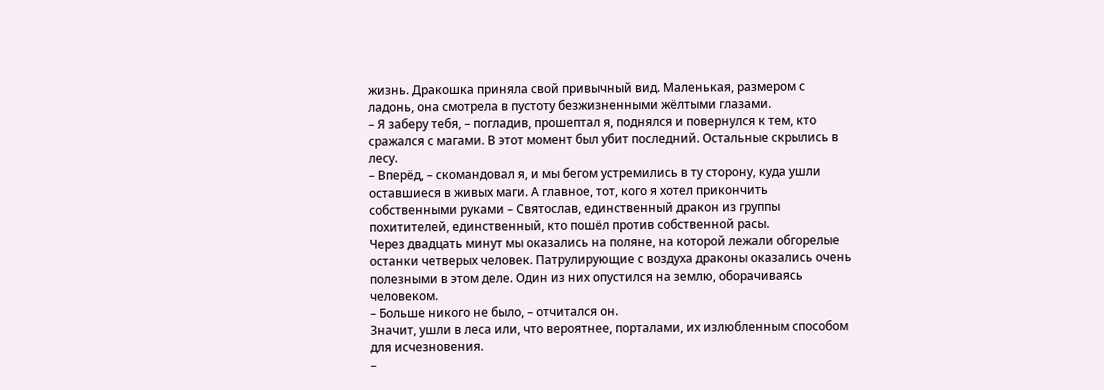жизнь. Дракошка приняла свой привычный вид. Маленькая, размером с ладонь, она смотрела в пустоту безжизненными жёлтыми глазами.
– Я заберу тебя, – погладив, прошептал я, поднялся и повернулся к тем, кто сражался с магами. В этот момент был убит последний. Остальные скрылись в лесу.
– Вперёд, – скомандовал я, и мы бегом устремились в ту сторону, куда ушли оставшиеся в живых маги. А главное, тот, кого я хотел прикончить собственными руками – Святослав, единственный дракон из группы похитителей, единственный, кто пошёл против собственной расы.
Через двадцать минут мы оказались на поляне, на которой лежали обгорелые останки четверых человек. Патрулирующие с воздуха драконы оказались очень полезными в этом деле. Один из них опустился на землю, оборачиваясь человеком.
– Больше никого не было, – отчитался он.
Значит, ушли в леса или, что вероятнее, порталами, их излюбленным способом для исчезновения.
–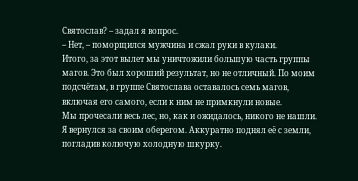Святослав? – задал я вопрос.
– Нет, – поморщился мужчина и сжал руки в кулаки.
Итого, за этот вылет мы уничтожили большую часть группы магов. Это был хороший результат, но не отличный. По моим подсчётам, в группе Святослава оставалось семь магов, включая его самого, если к ним не примкнули новые.
Мы прочесали весь лес, но, как и ожидалось, никого не нашли. Я вернулся за своим оберегом. Аккуратно поднял её с земли, погладив колючую холодную шкурку.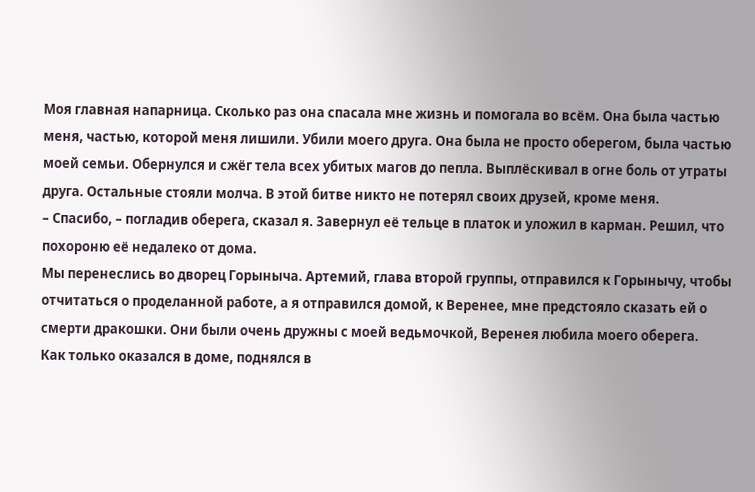Моя главная напарница. Сколько раз она спасала мне жизнь и помогала во всём. Она была частью меня, частью, которой меня лишили. Убили моего друга. Она была не просто оберегом, была частью моей семьи. Обернулся и сжёг тела всех убитых магов до пепла. Выплёскивал в огне боль от утраты друга. Остальные стояли молча. В этой битве никто не потерял своих друзей, кроме меня.
– Спасибо, – погладив оберега, сказал я. Завернул её тельце в платок и уложил в карман. Решил, что похороню её недалеко от дома.
Мы перенеслись во дворец Горыныча. Артемий, глава второй группы, отправился к Горынычу, чтобы отчитаться о проделанной работе, а я отправился домой, к Веренее, мне предстояло сказать ей о смерти дракошки. Они были очень дружны с моей ведьмочкой, Веренея любила моего оберега.
Как только оказался в доме, поднялся в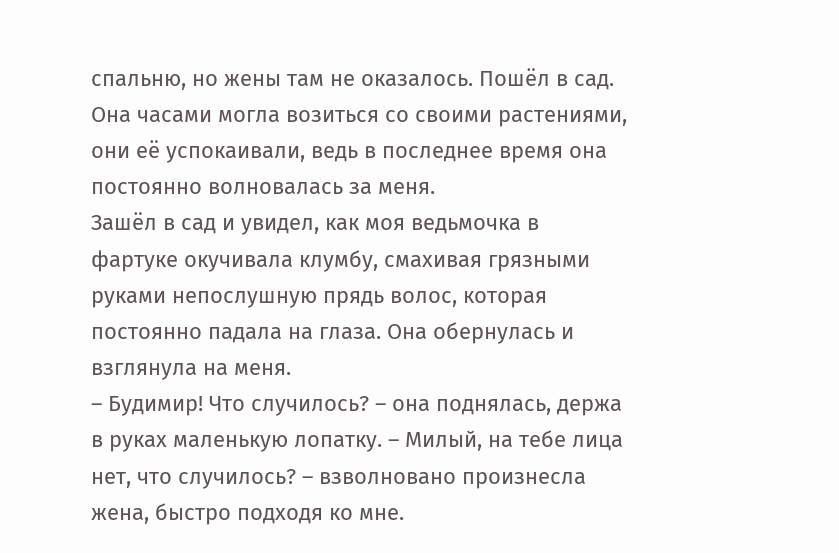спальню, но жены там не оказалось. Пошёл в сад. Она часами могла возиться со своими растениями, они её успокаивали, ведь в последнее время она постоянно волновалась за меня.
Зашёл в сад и увидел, как моя ведьмочка в фартуке окучивала клумбу, смахивая грязными руками непослушную прядь волос, которая постоянно падала на глаза. Она обернулась и взглянула на меня.
– Будимир! Что случилось? – она поднялась, держа в руках маленькую лопатку. – Милый, на тебе лица нет, что случилось? – взволновано произнесла жена, быстро подходя ко мне.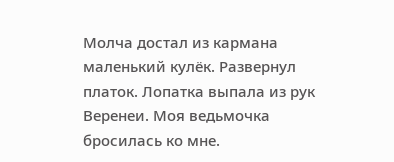Молча достал из кармана маленький кулёк. Развернул платок. Лопатка выпала из рук Веренеи. Моя ведьмочка бросилась ко мне.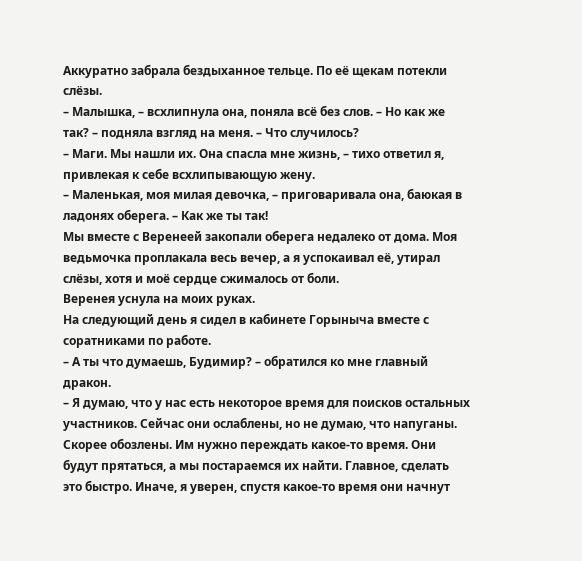Аккуратно забрала бездыханное тельце. По её щекам потекли слёзы.
– Малышка, – всхлипнула она, поняла всё без слов. – Но как же так? – подняла взгляд на меня. – Что случилось?
– Маги. Мы нашли их. Она спасла мне жизнь, – тихо ответил я, привлекая к себе всхлипывающую жену.
– Маленькая, моя милая девочка, – приговаривала она, баюкая в ладонях оберега. – Как же ты так!
Мы вместе с Веренеей закопали оберега недалеко от дома. Моя ведьмочка проплакала весь вечер, а я успокаивал её, утирал слёзы, хотя и моё сердце сжималось от боли.
Веренея уснула на моих руках.
На следующий день я сидел в кабинете Горыныча вместе с соратниками по работе.
– А ты что думаешь, Будимир? – обратился ко мне главный дракон.
– Я думаю, что у нас есть некоторое время для поисков остальных участников. Сейчас они ослаблены, но не думаю, что напуганы. Скорее обозлены. Им нужно переждать какое-то время. Они будут прятаться, а мы постараемся их найти. Главное, сделать это быстро. Иначе, я уверен, спустя какое-то время они начнут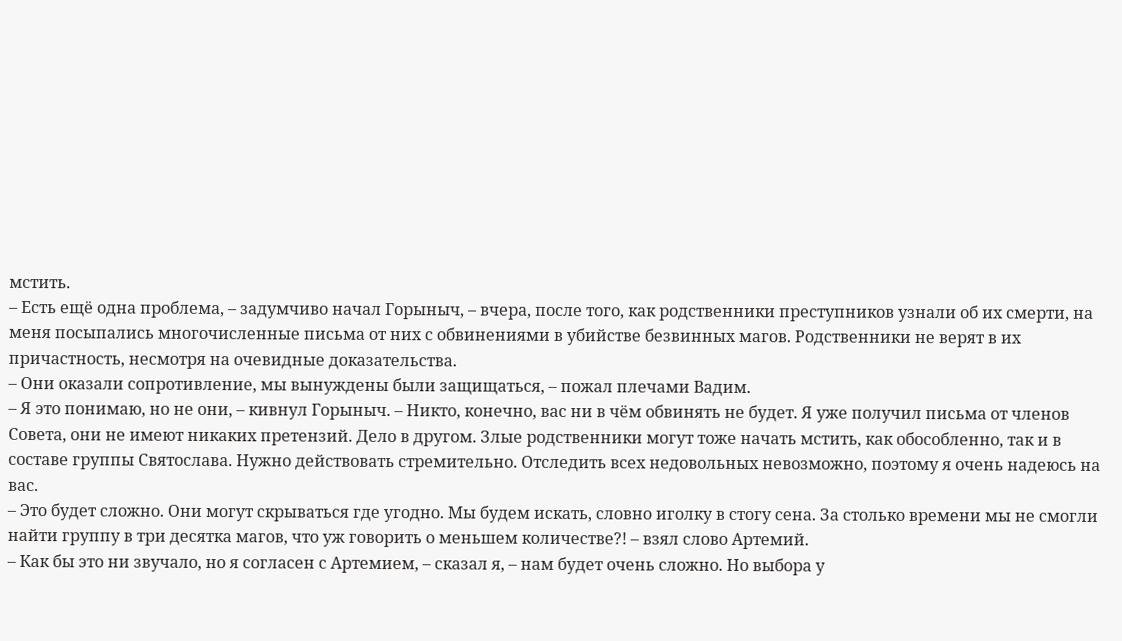мстить.
– Есть ещё одна проблема, – задумчиво начал Горыныч, – вчера, после того, как родственники преступников узнали об их смерти, на меня посыпались многочисленные письма от них с обвинениями в убийстве безвинных магов. Родственники не верят в их причастность, несмотря на очевидные доказательства.
– Они оказали сопротивление, мы вынуждены были защищаться, – пожал плечами Вадим.
– Я это понимаю, но не они, – кивнул Горыныч. – Никто, конечно, вас ни в чём обвинять не будет. Я уже получил письма от членов Совета, они не имеют никаких претензий. Дело в другом. Злые родственники могут тоже начать мстить, как обособленно, так и в составе группы Святослава. Нужно действовать стремительно. Отследить всех недовольных невозможно, поэтому я очень надеюсь на вас.
– Это будет сложно. Они могут скрываться где угодно. Мы будем искать, словно иголку в стогу сена. За столько времени мы не смогли найти группу в три десятка магов, что уж говорить о меньшем количестве?! – взял слово Артемий.
– Как бы это ни звучало, но я согласен с Артемием, – сказал я, – нам будет очень сложно. Но выбора у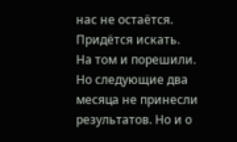нас не остаётся. Придётся искать.
На том и порешили. Но следующие два месяца не принесли результатов. Но и о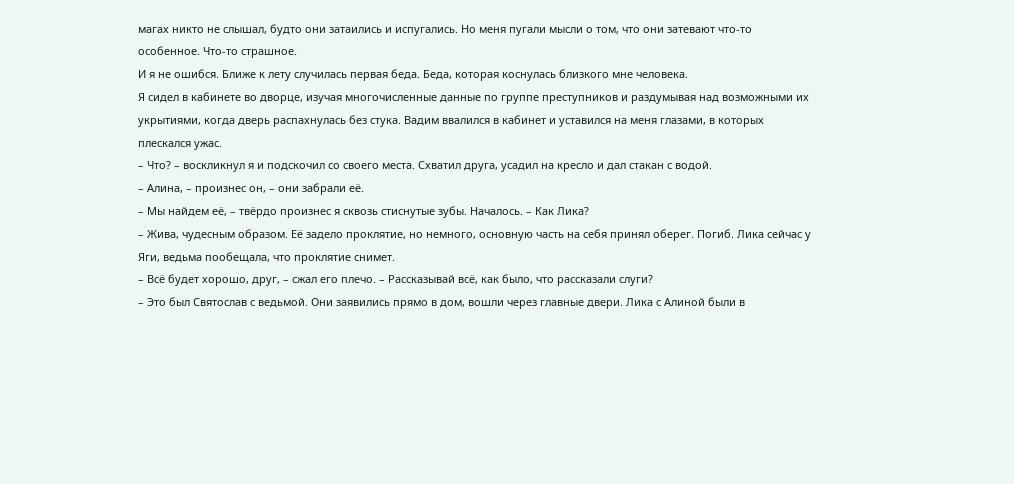магах никто не слышал, будто они затаились и испугались. Но меня пугали мысли о том, что они затевают что-то особенное. Что-то страшное.
И я не ошибся. Ближе к лету случилась первая беда. Беда, которая коснулась близкого мне человека.
Я сидел в кабинете во дворце, изучая многочисленные данные по группе преступников и раздумывая над возможными их укрытиями, когда дверь распахнулась без стука. Вадим ввалился в кабинет и уставился на меня глазами, в которых плескался ужас.
– Что? – воскликнул я и подскочил со своего места. Схватил друга, усадил на кресло и дал стакан с водой.
– Алина, – произнес он, – они забрали её.
– Мы найдем её, – твёрдо произнес я сквозь стиснутые зубы. Началось. – Как Лика?
– Жива, чудесным образом. Её задело проклятие, но немного, основную часть на себя принял оберег. Погиб. Лика сейчас у Яги, ведьма пообещала, что проклятие снимет.
– Всё будет хорошо, друг, – сжал его плечо. – Рассказывай всё, как было, что рассказали слуги?
– Это был Святослав с ведьмой. Они заявились прямо в дом, вошли через главные двери. Лика с Алиной были в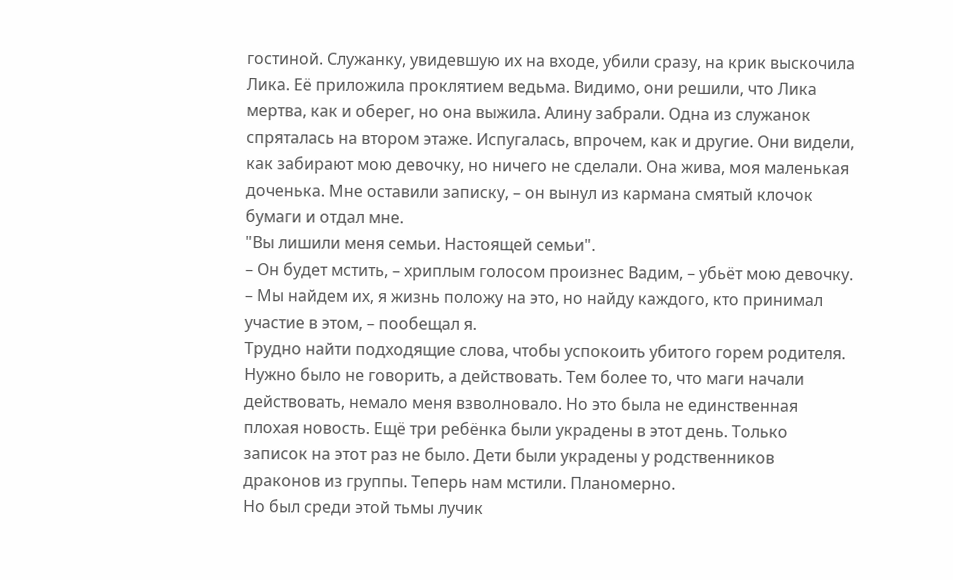гостиной. Служанку, увидевшую их на входе, убили сразу, на крик выскочила Лика. Её приложила проклятием ведьма. Видимо, они решили, что Лика мертва, как и оберег, но она выжила. Алину забрали. Одна из служанок спряталась на втором этаже. Испугалась, впрочем, как и другие. Они видели, как забирают мою девочку, но ничего не сделали. Она жива, моя маленькая доченька. Мне оставили записку, – он вынул из кармана смятый клочок бумаги и отдал мне.
"Вы лишили меня семьи. Настоящей семьи".
– Он будет мстить, – хриплым голосом произнес Вадим, – убьёт мою девочку.
– Мы найдем их, я жизнь положу на это, но найду каждого, кто принимал участие в этом, – пообещал я.
Трудно найти подходящие слова, чтобы успокоить убитого горем родителя. Нужно было не говорить, а действовать. Тем более то, что маги начали действовать, немало меня взволновало. Но это была не единственная плохая новость. Ещё три ребёнка были украдены в этот день. Только записок на этот раз не было. Дети были украдены у родственников драконов из группы. Теперь нам мстили. Планомерно.
Но был среди этой тьмы лучик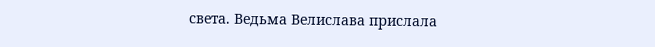света. Ведьма Велислава прислала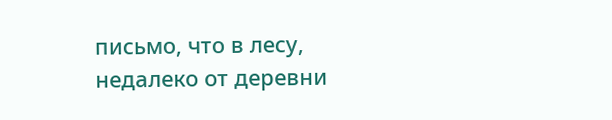письмо, что в лесу, недалеко от деревни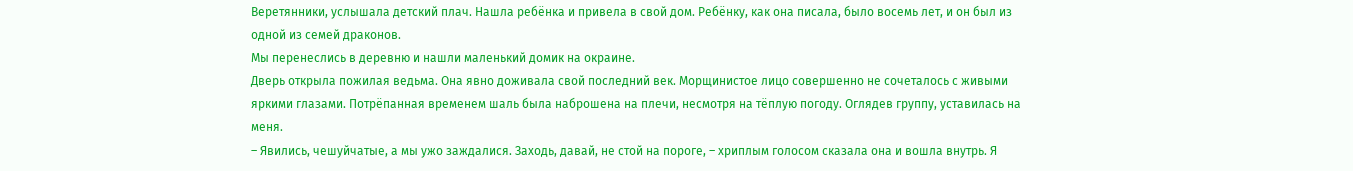Веретянники, услышала детский плач. Нашла ребёнка и привела в свой дом. Ребёнку, как она писала, было восемь лет, и он был из одной из семей драконов.
Мы перенеслись в деревню и нашли маленький домик на окраине.
Дверь открыла пожилая ведьма. Она явно доживала свой последний век. Морщинистое лицо совершенно не сочеталось с живыми яркими глазами. Потрёпанная временем шаль была наброшена на плечи, несмотря на тёплую погоду. Оглядев группу, уставилась на меня.
– Явились, чешуйчатые, а мы ужо заждалися. Заходь, давай, не стой на пороге, – хриплым голосом сказала она и вошла внутрь. Я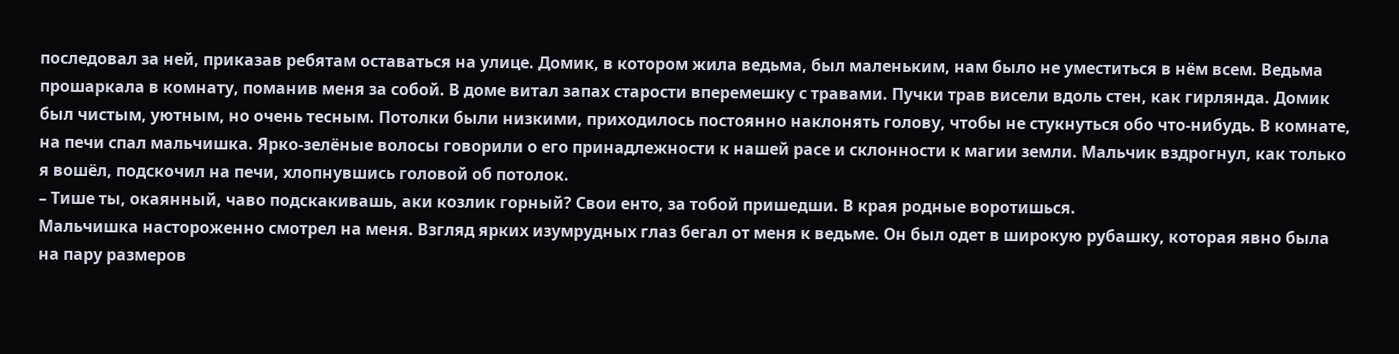последовал за ней, приказав ребятам оставаться на улице. Домик, в котором жила ведьма, был маленьким, нам было не уместиться в нём всем. Ведьма прошаркала в комнату, поманив меня за собой. В доме витал запах старости вперемешку с травами. Пучки трав висели вдоль стен, как гирлянда. Домик был чистым, уютным, но очень тесным. Потолки были низкими, приходилось постоянно наклонять голову, чтобы не стукнуться обо что-нибудь. В комнате, на печи спал мальчишка. Ярко-зелёные волосы говорили о его принадлежности к нашей расе и склонности к магии земли. Мальчик вздрогнул, как только я вошёл, подскочил на печи, хлопнувшись головой об потолок.
– Тише ты, окаянный, чаво подскакивашь, аки козлик горный? Свои енто, за тобой пришедши. В края родные воротишься.
Мальчишка настороженно смотрел на меня. Взгляд ярких изумрудных глаз бегал от меня к ведьме. Он был одет в широкую рубашку, которая явно была на пару размеров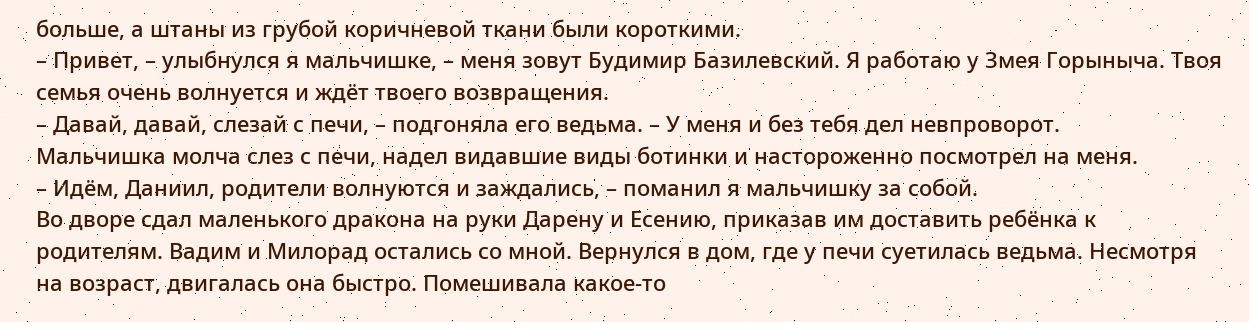больше, а штаны из грубой коричневой ткани были короткими.
– Привет, – улыбнулся я мальчишке, – меня зовут Будимир Базилевский. Я работаю у Змея Горыныча. Твоя семья очень волнуется и ждёт твоего возвращения.
– Давай, давай, слезай с печи, – подгоняла его ведьма. – У меня и без тебя дел невпроворот.
Мальчишка молча слез с печи, надел видавшие виды ботинки и настороженно посмотрел на меня.
– Идём, Даниил, родители волнуются и заждались, – поманил я мальчишку за собой.
Во дворе сдал маленького дракона на руки Дарену и Есению, приказав им доставить ребёнка к родителям. Вадим и Милорад остались со мной. Вернулся в дом, где у печи суетилась ведьма. Несмотря на возраст, двигалась она быстро. Помешивала какое-то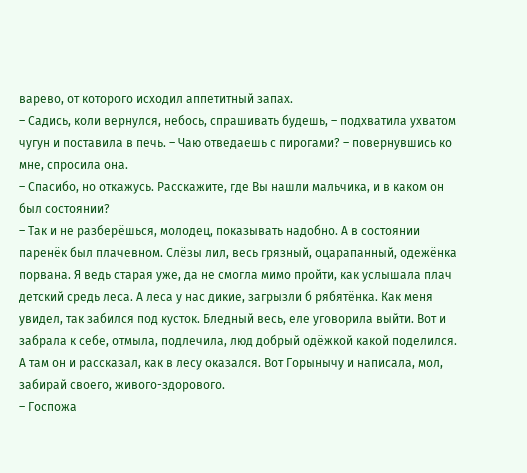варево, от которого исходил аппетитный запах.
– Садись, коли вернулся, небось, спрашивать будешь, – подхватила ухватом чугун и поставила в печь. – Чаю отведаешь с пирогами? – повернувшись ко мне, спросила она.
– Спасибо, но откажусь. Расскажите, где Вы нашли мальчика, и в каком он был состоянии?
– Так и не разберёшься, молодец, показывать надобно. А в состоянии паренёк был плачевном. Слёзы лил, весь грязный, оцарапанный, одежёнка порвана. Я ведь старая уже, да не смогла мимо пройти, как услышала плач детский средь леса. А леса у нас дикие, загрызли б рябятёнка. Как меня увидел, так забился под кусток. Бледный весь, еле уговорила выйти. Вот и забрала к себе, отмыла, подлечила, люд добрый одёжкой какой поделился. А там он и рассказал, как в лесу оказался. Вот Горынычу и написала, мол, забирай своего, живого-здорового.
– Госпожа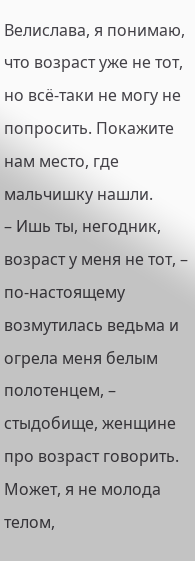Велислава, я понимаю, что возраст уже не тот, но всё-таки не могу не попросить. Покажите нам место, где мальчишку нашли.
– Ишь ты, негодник, возраст у меня не тот, – по-настоящему возмутилась ведьма и огрела меня белым полотенцем, – стыдобище, женщине про возраст говорить. Может, я не молода телом,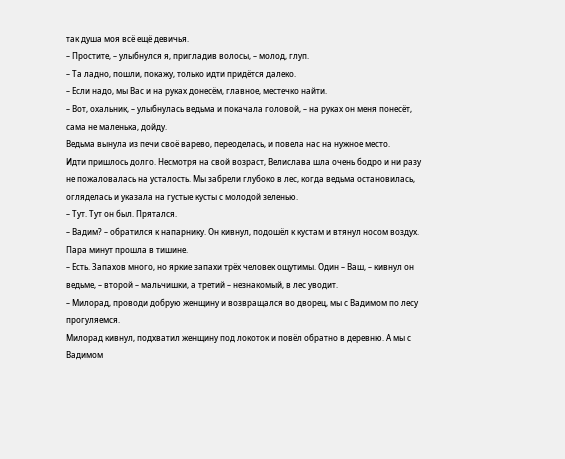так душа моя всё ещё девичья.
– Простите, – улыбнулся я, пригладив волосы, – молод, глуп.
– Та ладно, пошли, покажу, только идти придётся далеко.
– Если надо, мы Вас и на руках донесём, главное, местечко найти.
– Вот, охальник, – улыбнулась ведьма и покачала головой, – на руках он меня понесёт, сама не маленька, дойду.
Ведьма вынула из печи своё варево, переоделась, и повела нас на нужное место.
Идти пришлось долго. Несмотря на свой возраст, Велислава шла очень бодро и ни разу не пожаловалась на усталость. Мы забрели глубоко в лес, когда ведьма остановилась, огляделась и указала на густые кусты с молодой зеленью.
– Тут. Тут он был. Прятался.
– Вадим? – обратился к напарнику. Он кивнул, подошёл к кустам и втянул носом воздух. Пара минут прошла в тишине.
– Есть. Запахов много, но яркие запахи трёх человек ощутимы. Один – Ваш, – кивнул он ведьме, – второй – мальчишки, а третий – незнакомый, в лес уводит.
– Милорад, проводи добрую женщину и возвращался во дворец, мы с Вадимом по лесу прогуляемся.
Милорад кивнул, подхватил женщину под локоток и повёл обратно в деревню. А мы с Вадимом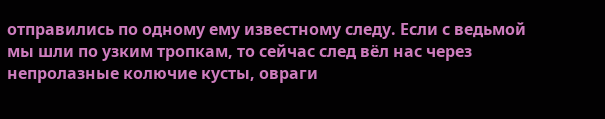отправились по одному ему известному следу. Если с ведьмой мы шли по узким тропкам, то сейчас след вёл нас через непролазные колючие кусты, овраги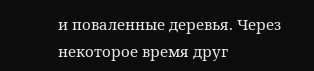и поваленные деревья. Через некоторое время друг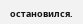остановился.